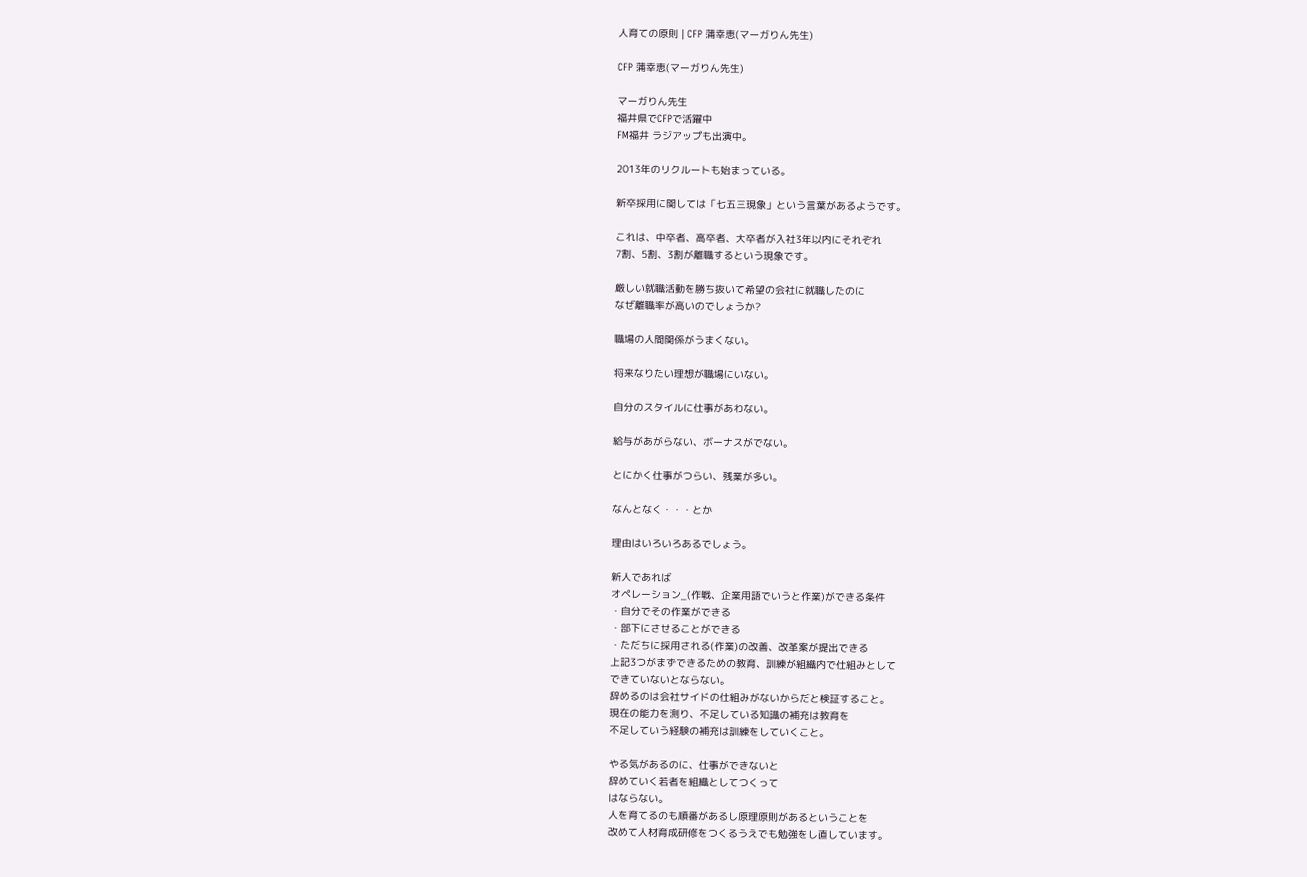人育ての原則 | CFP 蒲幸恵(マーガりん先生)

CFP 蒲幸恵(マーガりん先生)

マーガりん先生
福井県でCFPで活躍中
FM福井 ラジアップも出演中。

2013年のリクルートも始まっている。

新卒採用に関しては「七五三現象」という言葉があるようです。

これは、中卒者、高卒者、大卒者が入社3年以内にそれぞれ
7割、5割、3割が離職するという現象です。

厳しい就職活動を勝ち抜いて希望の会社に就職したのに
なぜ離職率が高いのでしょうか?

職場の人間関係がうまくない。

将来なりたい理想が職場にいない。

自分のスタイルに仕事があわない。

給与があがらない、ボーナスがでない。

とにかく仕事がつらい、残業が多い。

なんとなく・・・とか

理由はいろいろあるでしょう。

新人であれば
オペレーション_(作戦、企業用語でいうと作業)ができる条件
・自分でその作業ができる
・部下にさせることができる
・ただちに採用される(作業)の改善、改革案が提出できる
上記3つがまずできるための教育、訓練が組織内で仕組みとして
できていないとならない。
辞めるのは会社サイドの仕組みがないからだと検証すること。
現在の能力を測り、不足している知識の補充は教育を
不足していう経験の補充は訓練をしていくこと。

やる気があるのに、仕事ができないと
辞めていく若者を組織としてつくって
はならない。
人を育てるのも順番があるし原理原則があるということを
改めて人材育成研修をつくるうえでも勉強をし直しています。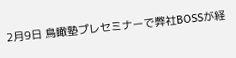2月9日 鳥瞰塾プレセミナーで弊社BOSSが経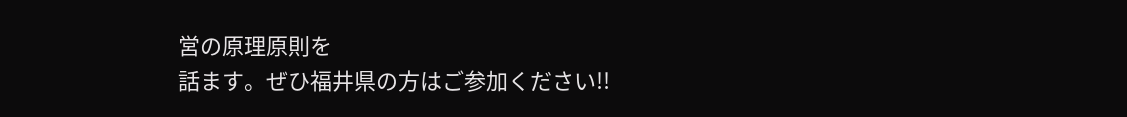営の原理原則を
話ます。ぜひ福井県の方はご参加ください!!